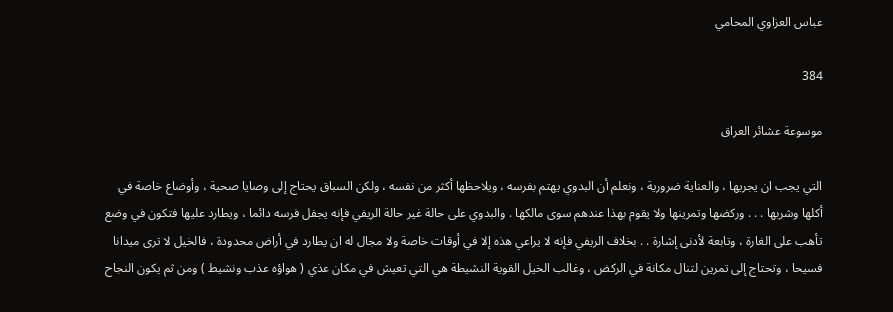عباس العزاوي المحامي

384

موسوعة عشائر العراق

التي يجب ان يجريها ، والعناية ضرورية ، ونعلم أن البدوي يهتم بفرسه ، ويلاحظها أكثر من نفسه ، ولكن السباق يحتاج إلى وصايا صحية ، وأوضاع خاصة في أكلها وشربها . . . وركضها وتمرينها ولا يقوم بهذا عندهم سوى مالكها . والبدوي على حالة غير حالة الريفي فإنه يجفل فرسه دائما ، ويطارد عليها فتكون في وضع تأهب على الغارة ، وتابعة لأدنى إشارة . . بخلاف الريفي فإنه لا يراعي هذه إلا في أوقات خاصة ولا مجال له ان يطارد في أراض محدودة ، فالخيل لا ترى ميدانا فسيحا ، وتحتاج إلى تمرين لتنال مكانة في الركض ، وغالب الخيل القوية النشيطة هي التي تعيش في مكان عذي ( هواؤه عذب ونشيط ) ومن ثم يكون النجاح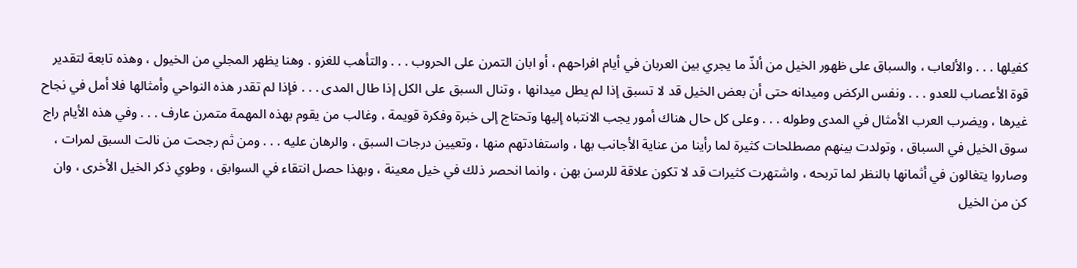كفيلها . . . والألعاب ، والسباق على ظهور الخيل من ألذّ ما يجري بين العربان في أيام افراحهم ، أو ابان التمرن على الحروب . . . والتأهب للغزو . وهنا يظهر المجلي من الخيول ، وهذه تابعة لتقدير قوة الأعصاب للعدو . . . ونفس الركض وميدانه حتى أن بعض الخيل قد لا تسبق إذا لم يطل ميدانها ، وتنال السبق على الكل إذا طال المدى . . . فإذا لم تقدر هذه النواحي وأمثالها فلا أمل في نجاح غيرها ، ويضرب العرب الأمثال في المدى وطوله . . . وعلى كل حال هناك أمور يجب الانتباه إليها وتحتاج إلى خبرة وفكرة قويمة ، وغالب من يقوم بهذه المهمة متمرن عارف . . . وفي هذه الأيام راج سوق الخيل في السباق ، وتولدت بينهم مصطلحات كثيرة لما رأينا من عناية الأجانب بها ، واستفادتهم منها ، وتعيين درجات السبق ، والرهان عليه . . . ومن ثم رجحت من نالت السبق لمرات ، وصاروا يتغالون في أثمانها بالنظر لما تربحه ، واشتهرت كثيرات قد لا تكون علاقة للرسن بهن ، وانما انحصر ذلك في خيل معينة ، وبهذا حصل انتقاء في السوابق ، وطوي ذكر الخيل الأخرى ، وان كن من الخيل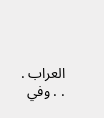العراب . . . وفي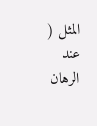المثل ( عند الرهان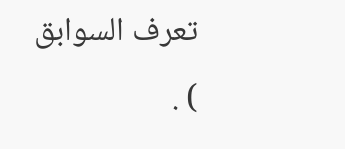تعرف السوابق ) .